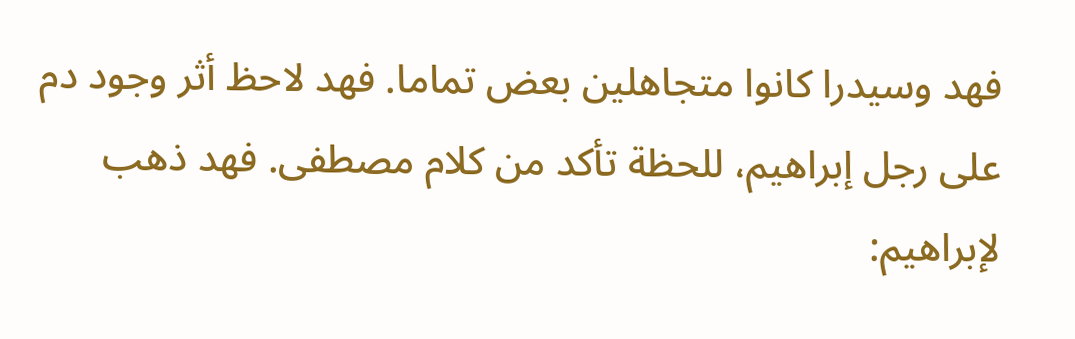فهد وسيدرا كانوا متجاهلين بعض تماما. فهد لاحظ أثر وجود دم على رجل إبراهيم، للحظة تأكد من كلام مصطفى. فهد ذهب لإبراهيم: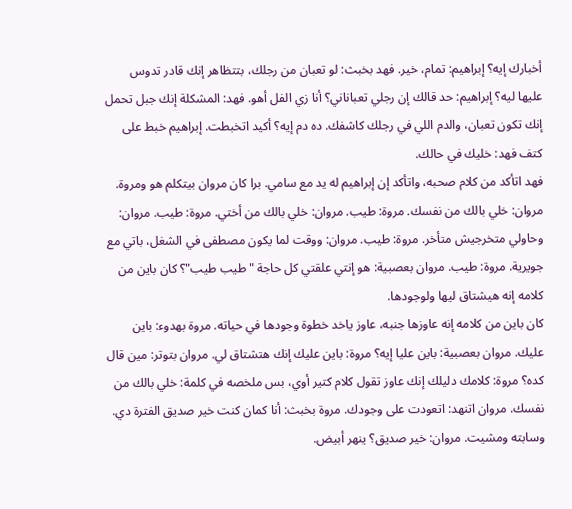أخبارك إيه؟ إبراهيم: تمام، خير. فهد بخبث: لو تعبان من رجلك، بتتظاهر إنك قادر تدوس عليها ليه؟ إبراهيم: حد قالك إن رجلي تعباناني؟ أنا زي الفل أهو. فهد: المشكلة إنك جبل تحمل إنك تكون تعبان، والدم اللي في رجلك كاشفك. ده دم إيه؟ أكيد اتخبطت. إبراهيم خبط على كتف فهد: خليك في حالك.
فهد اتأكد من كلام صحبه، واتأكد إن إبراهيم له يد مع سامي. برا كان مروان بيتكلم هو ومروة. مروان: خلي بالك من نفسك. مروة: طيب. مروان: خلي بالك من أختي. مروة: طيب. مروان: وحاولي متخرجيش متأخر. مروة: طيب. مروان: ووقت لما يكون مصطفى في الشغل، باتي مع جويرية. مروة: طيب. مروان بعصبية: هو إنتي علقتي كل حاجة "طيب طيب"؟ كان باين من كلامه إنه هيشتاق ليها ولوجودها.
كان باين من كلامه إنه عاوزها جنبه، عاوز ياخد خطوة وجودها في حياته. مروة بهدوء: باين عليك. مروان بعصبية: باين عليا إيه؟ مروة: باين عليك إنك هتشتاق لي. مروان بتوتر: مين قال كده؟ مروة: كلامك دليلك إنك عاوز تقول كلام كتير أوي، بس ملخصه في كلمة: خلي بالك من نفسك. مروان اتنهد: اتعودت على وجودك. مروة بخبث: أنا كمان كنت خير صديق الفترة دي. وسابته ومشيت. مروان: خير صديق؟ ينهر أبيض.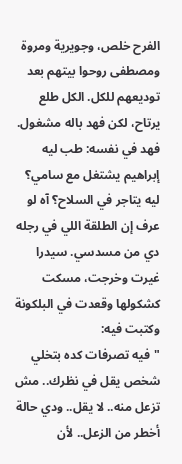الفرح خلص، وجويرية ومروة ومصطفى روحوا بيتهم بعد توديعهم للكل. الكل طلع يرتاح، لكن فهد باله مشغول. فهد في نفسه: طب ليه إبراهيم يشتغل مع سامي؟ ليه يتاجر في السلاح؟ آه لو عرف إن الطلقة اللي في رجله دي من مسدسي. سيدرا غيرت وخرجت، مسكت كشكولها وقعدت في البلكونة وكتبت فيه:
"فيه تصرفات كده بتخلي شخص يقل في نظرك.. مش تزعل منه.. لا يقل.. ودي حالة أخطر من الزعل.. لأن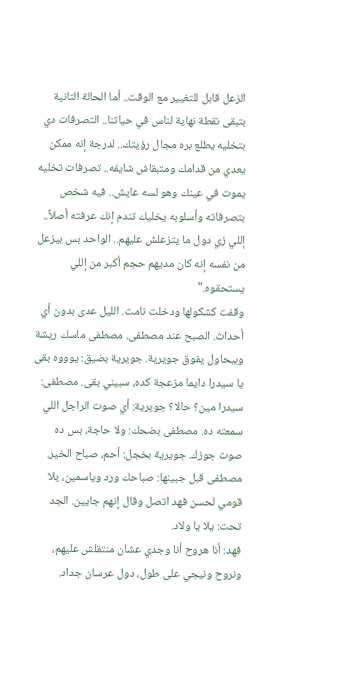الزعل قابل للتغيير مع الوقت.. أما الحالة التانية بتبقى نقطة نهاية لناس في حياتنا.. التصرفات دي بتخليه يطلع بره مجال رؤيتك.. لدرجة إنه ممكن يعدي من قدامك ومتبقاش شايفه.. تصرفات تخليه يموت في عينك وهو لسه عايش.. فيه شخص بتصرفاته وأسلوبه يخليك تندم إنك عرفته أصلاً.. إللي زي دول ما يتزعلش عليهم.. الواحد بس بيزعل من نفسه إنه كان مديهم حجم أكبر من إللي يستحقوه."
وقفت كشكولها ودخلت نامت. الليل عدى بدون أي أحداث. الصبح عند مصطفى. مصطفى ماسك ريشة وبيحاول يفوق جويرية. جويرية بضيق: يوووه بقى يا سيدرا دايما مزعجة كده، سبيني بقى. مصطفى: سيدرا مين؟ حالا؟ جويرية: أي صوت الراجل اللي سمعته ده. مصطفى بضحك: ولا حاجة، بس ده صوت جوزك. جويرية بخجل: أحم، صباح الخير. مصطفى قبل جبينها: صباحك ورد وياسمين، يلا قومي لحسن فهد اتصل وقال إنهم جايين. الجد تحت: يلا يا ولاد.
فهد: أنا هروح أنا وجدي عشان منتقلش عليهم، ونروح ونيجي على طول، دول عرسان جداد.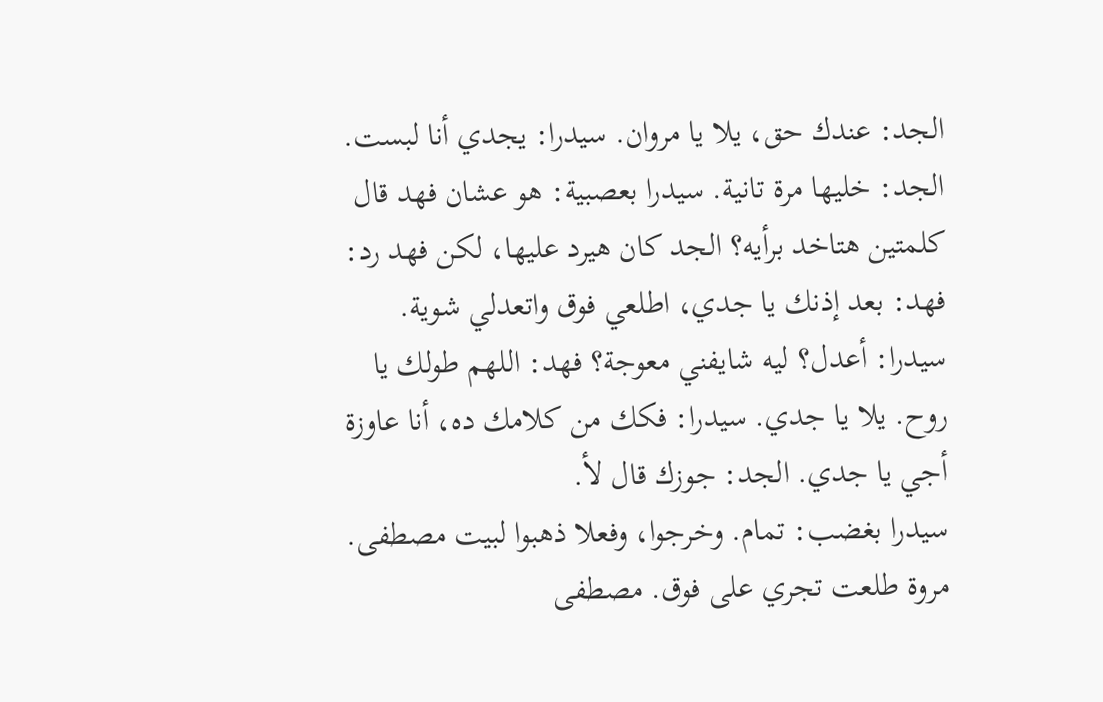الجد: عندك حق، يلا يا مروان. سيدرا: يجدي أنا لبست. الجد: خليها مرة تانية. سيدرا بعصبية: هو عشان فهد قال كلمتين هتاخد برأيه؟ الجد كان هيرد عليها، لكن فهد رد: فهد: بعد إذنك يا جدي، اطلعي فوق واتعدلي شوية. سيدرا: أعدل؟ ليه شايفني معوجة؟ فهد: اللهم طولك يا روح. يلا يا جدي. سيدرا: فكك من كلامك ده، أنا عاوزة أجي يا جدي. الجد: جوزك قال لأ.
سيدرا بغضب: تمام. وخرجوا، وفعلا ذهبوا لبيت مصطفى. مروة طلعت تجري على فوق. مصطفى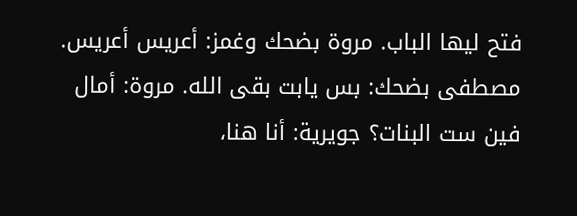فتح ليها الباب. مروة بضحك وغمز: أعريس أعريس. مصطفى بضحك: بس يابت بقى الله. مروة: أمال فين ست البنات؟ جويرية: أنا هنا،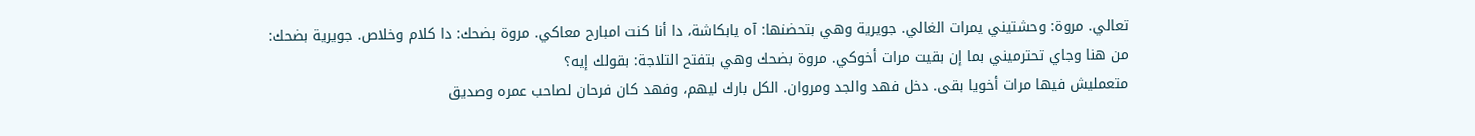تعالي. مروة: وحشتيني يمرات الغالي. جويرية وهي بتحضنها: آه يابكاشة، دا أنا كنت امبارح معاكي. مروة بضحك: دا كلام وخلاص. جويرية بضحك: من هنا وجاي تحترميني بما إن بقيت مرات أخوكي. مروة بضحك وهي بتفتح التلاجة: بقولك إيه؟
متعمليش فيها مرات أخويا بقى. دخل فهد والجد ومروان. الكل بارك ليهم، وفهد كان فرحان لصاحب عمره وصديق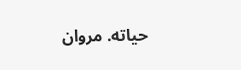حياته. مروان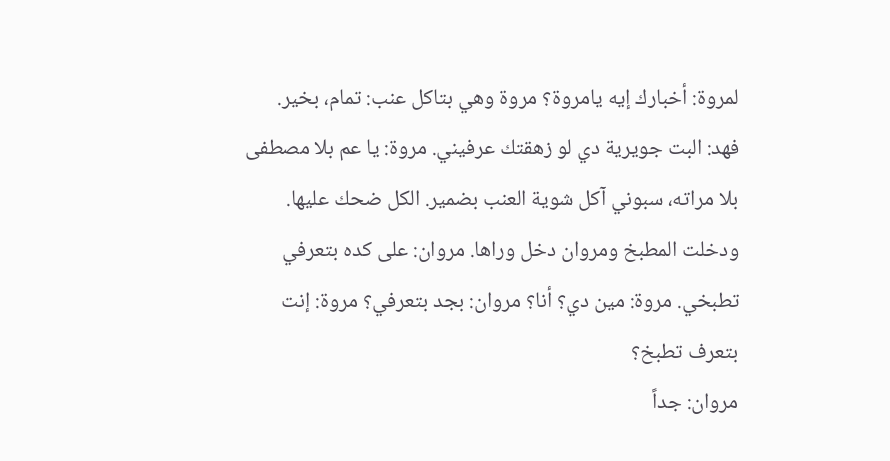لمروة: أخبارك إيه يامروة؟ مروة وهي بتاكل عنب: تمام، بخير. فهد: البت جويرية دي لو زهقتك عرفيني. مروة: يا عم بلا مصطفى بلا مراته، سبوني آكل شوية العنب بضمير. الكل ضحك عليها. ودخلت المطبخ ومروان دخل وراها. مروان: على كده بتعرفي تطبخي. مروة: مين دي؟ أنا؟ مروان: بجد بتعرفي؟ مروة: إنت بتعرف تطبخ؟
مروان: جداً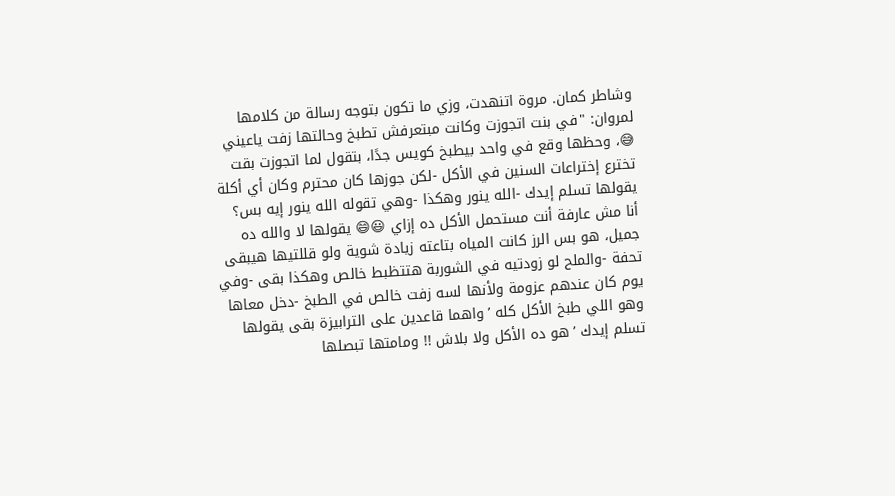وشاطر كمان. مروة اتنهدت، وزي ما تكون بتوجه رسالة من كلامها لمروان: "في بنت اتجوزت وكانت مبتعرفش تطبخ وحالتها زفت ياعيني 😅، وحظها وقع في واحد بيطبخ كويس جدًا، بتقول لما اتجوزت بقت تخترع إختراعات السنين في الأكل -لكن جوزها كان محترم وكان أي أكلة يقولها تسلم إيدك -الله ينور وهكذا -وهي تقوله الله ينور إيه بس؟
أنا مش عارفة أنت مستحمل الأكل ده إزاي 😃😄 يقولها لا والله ده جميل، هو بس الرز كانت المياه بتاعته زيادة شوية ولو قللتيها هيبقى تحفة -والملح لو زودتيه في الشوربة هتتظبط خالص وهكذا بقى -وفي يوم كان عندهم عزومة ولأنها لسه زفت خالص في الطبخ -دخل معاها وهو اللي طبخ الأكل كله ’ واهما قاعدين على الترابيزة بقى يقولها تسلم إيدك ’ هو ده الأكل ولا بلاش !! ومامتها تبصلها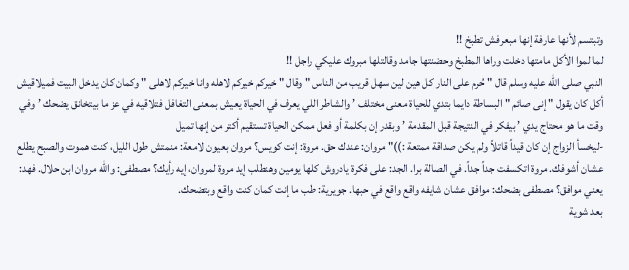وتبتسم لأنها عارفة إنها مبعرفش تطبخ !!
لما لموا الأكل مامتها دخلت وراها المطبخ وحضنتها جامد وقالتلها مبروك عليكي راجل !!
النبي صلى الله عليه وسلم قال " حُرم على النار كل هين لين سهل قريب من الناس " وقال " خيركم خيركم لاهله وانا خيركم لاهلى " وكمان كان يدخل البيت فميلاقيش أكل كان يقول " إنى صائم " البساطة دايما بتدي للحياة معنى مختلف ’ والشاطر اللي يعرف في الحياة يعيش بمعنى التغافل فتلاقيه في عز ما بيتخانق يضحك ’ وفي وقت ما هو محتاج يدي ’ بيفكر في النتيجة قبل المقدمة ’ وبقدر إن بكلمة أو فعل ممكن الحياة تستقيم أكتر من إنها تميل
-ليخسأ الزواج إن كان قيداً قاتلاً ولم يكن صداقة ممتعة :))" مروان: عندك حق. مروة: إنت كويس؟ مروان بعيون لامعة: منمتش طول الليل، كنت هموت والصبح يطلع عشان أشوفك. مروة اتكسفت جداً جداً. في الصالة برا. الجد: على فكرة يادروش كلها يومين وهنطلب إيد مروة لمروان، إيه رأيك؟ مصطفى: والله مروان ابن حلال. فهد: يعني موافق؟ مصطفى بضحك: موافق عشان شايفه واقع واقع في حبها. جويرية: طب ما إنت كمان كنت واقع وبتضحك.
بعد شوية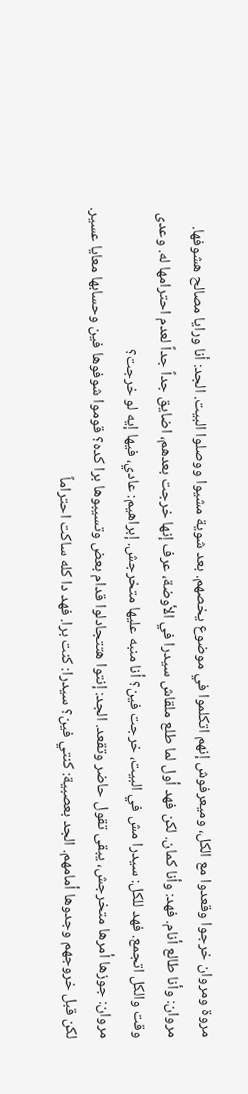مروة ومروان خرجوا وقعدوا مع الكل، وميعرفوش إنهم اتكلموا في موضوع يخصهم. بعد شوية مشيوا ووصلوا البيت. الجد: أنا ورايا مصالح هشوفها. مروان: وأنا طالع أنام. فهد: وأنا كمان. لكن فهد أول لما طلع ملقاش سيدرا في الأوضة، عرف إنها خرجت بعدهم، اضايق جداً جداً لعدم احترامها له. وعدى وقت والكل اتجمع. فهد للكل: سيدرا مش في البيت، خرجت فين؟ أنا منبه عليها متخرجش. إبراهيم: عادي، فيها إيه لو خرجت؟
مروان: جوزها أمرها متخرجش، يبقى تقول حاضر وتقعد. الجد: إنتوا هتتجادلوا قدام بعض وتسيبوها برا كده؟ قوموا شوفوها فين وحسابها معايا عسير. لكن قبل خروجهم وجدوها أمامهم. الجد بعصبية: كنتي فين؟ سيدرا: كنت برا. فهد دا كله ساكت احتراماً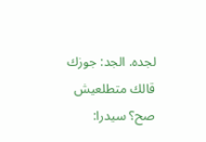لجده. الجد: جوزك قالك متطلعيش صح؟ سيدرا: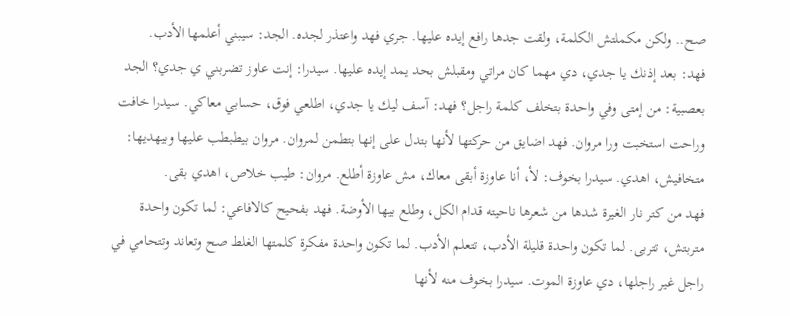صح.. ولكن مكملتش الكلمة، ولقت جدها رافع إيده عليها. جري فهد واعتذر لجده. الجد: سيبني أعلمها الأدب.
فهد: بعد إذنك يا جدي، دي مهما كان مراتي ومقبلش بحد يمد إيده عليها. سيدرا: إنت عاوز تضربني ي جدي؟ الجد بعصبية: من إمتى وفي واحدة بتخلف كلمة راجل؟ فهد: آسف ليك يا جدي، اطلعي فوق، حسابي معاكي. سيدرا خافت وراحت استخبت ورا مروان. فهد اضايق من حركتها لأنها بتدل على إنها بتطمن لمروان. مروان بيطبطب عليها وبيهديها: متخافيش، اهدي. سيدرا بخوف: لأ، أنا عاوزة أبقى معاك، مش عاوزة أطلع. مروان: طيب خلاص، اهدي بقى.
فهد من كتر نار الغيرة شدها من شعرها ناحيته قدام الكل، وطلع بيها الأوضة. فهد بفحيح كالافاعي: لما تكون واحدة متربتش، تتربى. لما تكون واحدة قليلة الأدب، تتعلم الأدب. لما تكون واحدة مفكرة كلمتها الغلط صح وتعاند وتتحامي في راجل غير راجلها، دي عاوزة الموت. سيدرا بخوف منه لأنها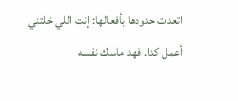اتعدت حدودها بأفعالها: إنت اللي خلتني أعمل كدا. فهد ماسك نفسه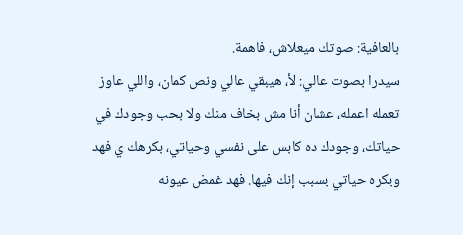بالعافية: صوتك ميعلاش، فاهمة.
سيدرا بصوت عالي: لأ، هيبقي عالي ونص كمان، واللي عاوز تعمله اعمله، عشان أنا مش بخاف منك ولا بحب وجودك في حياتك، وجودك ده كابس على نفسي وحياتي، بكرهك ي فهد وبكره حياتي بسبب إنك فيها. فهد غمض عيونه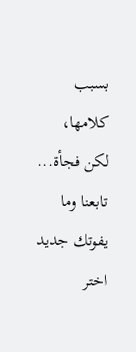بسبب كلامها، لكن فجأة...
تابعنا وما يفوتك جديد
اختر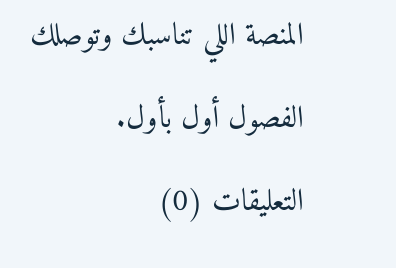المنصة اللي تناسبك وتوصلك الفصول أول بأول.
التعليقات (0)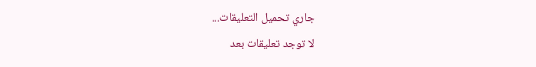جاري تحميل التعليقات...
لا توجد تعليقات بعد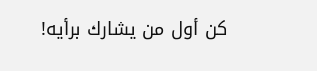كن أول من يشارك برأيه!